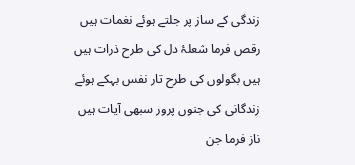زندگی کے ساز پر جلتے ہوئے نغمات ہیں
رقص فرما شعلۂ دل کی طرح ذرات ہیں
ہیں بگولوں کی طرح تار نفس بہکے ہوئے
زندگانی کی جنوں پرور سبھی آیات ہیں
ناز فرما جن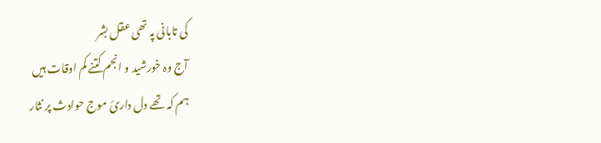کی تابانی پہ تھی عقل بشر
آج وہ خورشید و انجم کتنے کم اوقات ہیں
ہم کہ تھے دل داریٔ موج حوادث پر نثار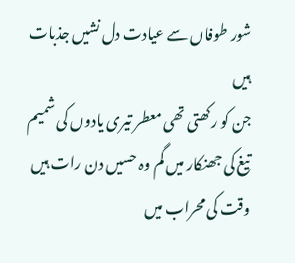شور طوفاں سے عیادت دل نشیں جذبات ہیں
جن کو رکھتی تھی معطر تیری یادوں کی شمیم
تیغ کی جھنکار میں گم وہ حسیں دن رات ہیں
وقت کی محراب میں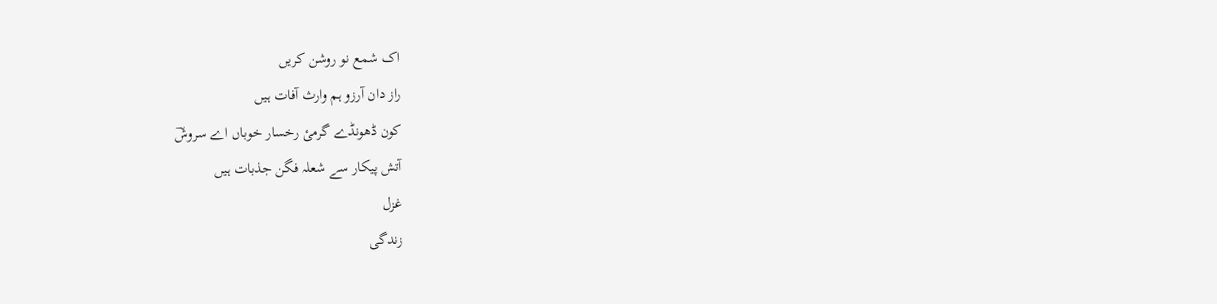اک شمع نو روشن کریں
راز دان آرزو ہم وارث آفات ہیں
کون ڈھونڈے گرمیٔ رخسار خوباں اے سروشؔ
آتش پیکار سے شعلہ فگن جذبات ہیں
غزل
زندگی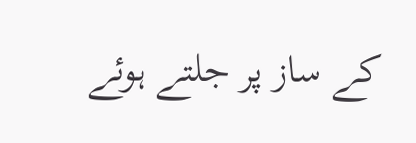کے ساز پر جلتے ہوئے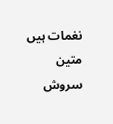نغمات ہیں
متین سروش